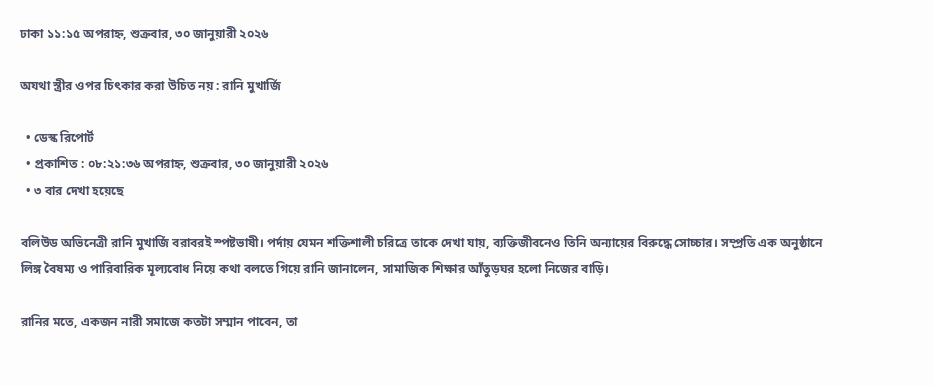ঢাকা ১১:১৫ অপরাহ্ন, শুক্রবার, ৩০ জানুয়ারী ২০২৬

অযথা স্ত্রীর ওপর চিৎকার করা উচিত নয় : রানি মুখার্জি

  • ডেস্ক রিপোর্ট
  • প্রকাশিত : ০৮:২১:৩৬ অপরাহ্ন, শুক্রবার, ৩০ জানুয়ারী ২০২৬
  • ৩ বার দেখা হয়েছে

বলিউড অভিনেত্রী রানি মুখার্জি বরাবরই স্পষ্টভাষী। পর্দায় যেমন শক্তিশালী চরিত্রে তাকে দেখা যায়, ব্যক্তিজীবনেও তিনি অন্যায়ের বিরুদ্ধে সোচ্চার। সম্প্রতি এক অনুষ্ঠানে লিঙ্গ বৈষম্য ও পারিবারিক মূল্যবোধ নিয়ে কথা বলতে গিয়ে রানি জানালেন, সামাজিক শিক্ষার আঁতুড়ঘর হলো নিজের বাড়ি।

রানির মতে, একজন নারী সমাজে কতটা সম্মান পাবেন, তা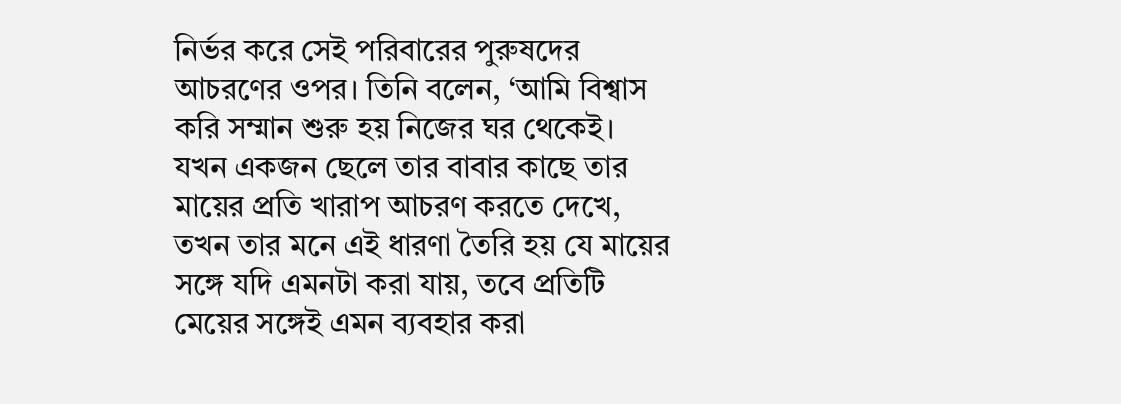নির্ভর করে সেই পরিবারের পুরুষদের আচরণের ওপর। তিনি বলেন, ‘আমি বিশ্বাস করি সম্মান শুরু হয় নিজের ঘর থেকেই। যখন একজন ছেলে তার বাবার কাছে তার মায়ের প্রতি খারাপ আচরণ করতে দেখে, তখন তার মনে এই ধারণা তৈরি হয় যে মায়ের সঙ্গে যদি এমনটা করা যায়, তবে প্রতিটি মেয়ের সঙ্গেই এমন ব্যবহার করা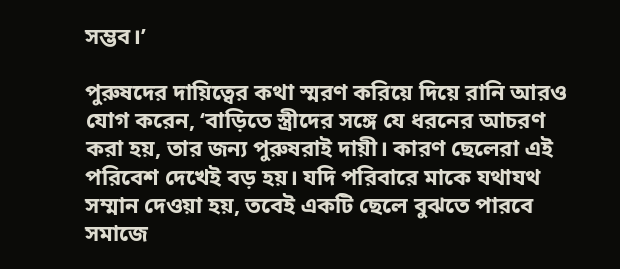সম্ভব।’

পুরুষদের দায়িত্বের কথা স্মরণ করিয়ে দিয়ে রানি আরও যোগ করেন, ‘বাড়িতে স্ত্রীদের সঙ্গে যে ধরনের আচরণ করা হয়, তার জন্য পুরুষরাই দায়ী। কারণ ছেলেরা এই পরিবেশ দেখেই বড় হয়। যদি পরিবারে মাকে যথাযথ সম্মান দেওয়া হয়, তবেই একটি ছেলে বুঝতে পারবে সমাজে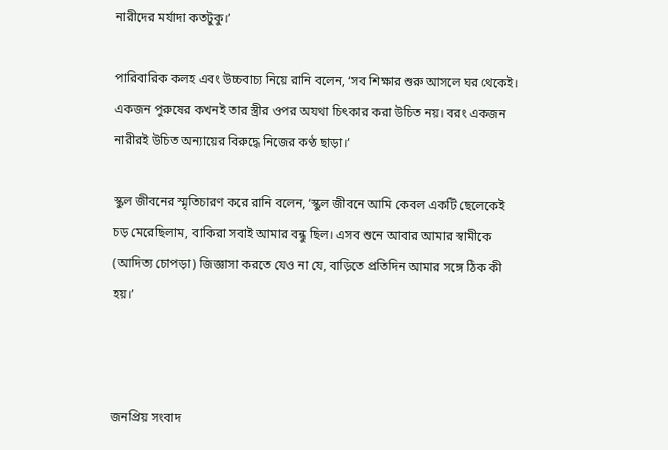নারীদের মর্যাদা কতটুকু।’

পারিবারিক কলহ এবং উচ্চবাচ্য নিয়ে রানি বলেন, ‘সব শিক্ষার শুরু আসলে ঘর থেকেই। একজন পুরুষের কখনই তার স্ত্রীর ওপর অযথা চিৎকার করা উচিত নয়। বরং একজন নারীরই উচিত অন্যায়ের বিরুদ্ধে নিজের কণ্ঠ ছাড়া।’

স্কুল জীবনের স্মৃতিচারণ করে রানি বলেন, ‘স্কুল জীবনে আমি কেবল একটি ছেলেকেই চড় মেরেছিলাম, বাকিরা সবাই আমার বন্ধু ছিল। এসব শুনে আবার আমার স্বামীকে (আদিত্য চোপড়া) জিজ্ঞাসা করতে যেও না যে, বাড়িতে প্রতিদিন আমার সঙ্গে ঠিক কী হয়।’



জনপ্রিয় সংবাদ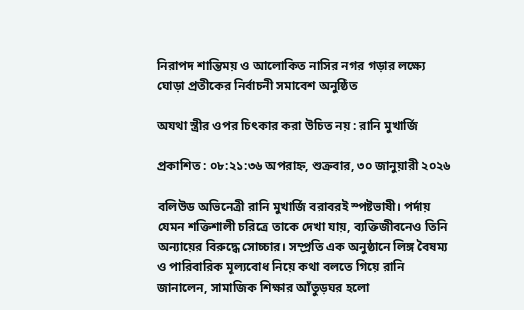নিরাপদ শান্তিময় ও আলোকিত নাসির নগর গড়ার লক্ষ্যে ঘোড়া প্রতীকের নির্বাচনী সমাবেশ অনুষ্ঠিত

অযথা স্ত্রীর ওপর চিৎকার করা উচিত নয় : রানি মুখার্জি

প্রকাশিত : ০৮:২১:৩৬ অপরাহ্ন, শুক্রবার, ৩০ জানুয়ারী ২০২৬

বলিউড অভিনেত্রী রানি মুখার্জি বরাবরই স্পষ্টভাষী। পর্দায় যেমন শক্তিশালী চরিত্রে তাকে দেখা যায়, ব্যক্তিজীবনেও তিনি অন্যায়ের বিরুদ্ধে সোচ্চার। সম্প্রতি এক অনুষ্ঠানে লিঙ্গ বৈষম্য ও পারিবারিক মূল্যবোধ নিয়ে কথা বলতে গিয়ে রানি জানালেন, সামাজিক শিক্ষার আঁতুড়ঘর হলো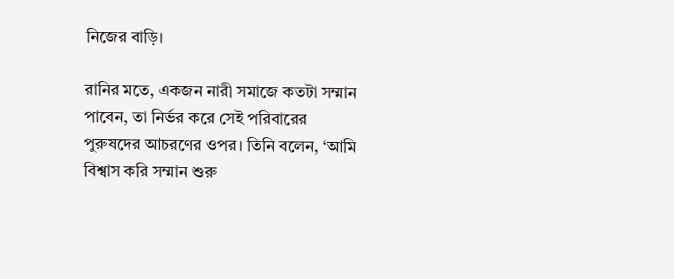নিজের বাড়ি।

রানির মতে, একজন নারী সমাজে কতটা সম্মান পাবেন, তা নির্ভর করে সেই পরিবারের পুরুষদের আচরণের ওপর। তিনি বলেন, ‘আমি বিশ্বাস করি সম্মান শুরু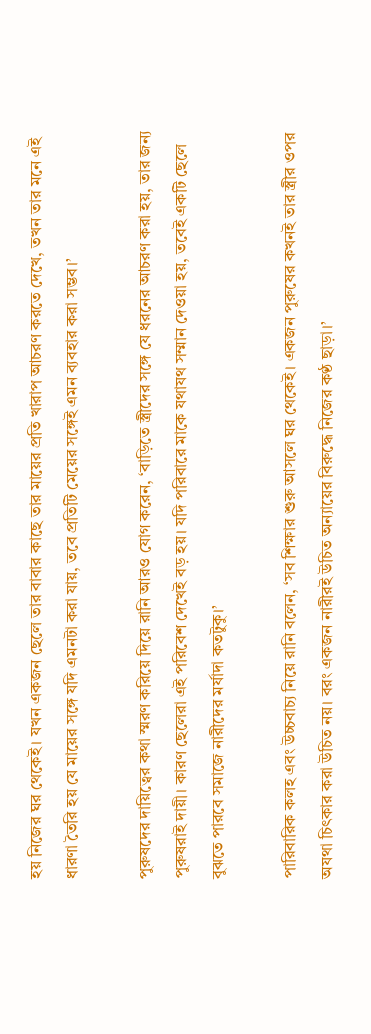হয় নিজের ঘর থেকেই। যখন একজন ছেলে তার বাবার কাছে তার মায়ের প্রতি খারাপ আচরণ করতে দেখে, তখন তার মনে এই ধারণা তৈরি হয় যে মায়ের সঙ্গে যদি এমনটা করা যায়, তবে প্রতিটি মেয়ের সঙ্গেই এমন ব্যবহার করা সম্ভব।’

পুরুষদের দায়িত্বের কথা স্মরণ করিয়ে দিয়ে রানি আরও যোগ করেন, ‘বাড়িতে স্ত্রীদের সঙ্গে যে ধরনের আচরণ করা হয়, তার জন্য পুরুষরাই দায়ী। কারণ ছেলেরা এই পরিবেশ দেখেই বড় হয়। যদি পরিবারে মাকে যথাযথ সম্মান দেওয়া হয়, তবেই একটি ছেলে বুঝতে পারবে সমাজে নারীদের মর্যাদা কতটুকু।’

পারিবারিক কলহ এবং উচ্চবাচ্য নিয়ে রানি বলেন, ‘সব শিক্ষার শুরু আসলে ঘর থেকেই। একজন পুরুষের কখনই তার স্ত্রীর ওপর অযথা চিৎকার করা উচিত নয়। বরং একজন নারীরই উচিত অন্যায়ের বিরুদ্ধে নিজের কণ্ঠ ছাড়া।’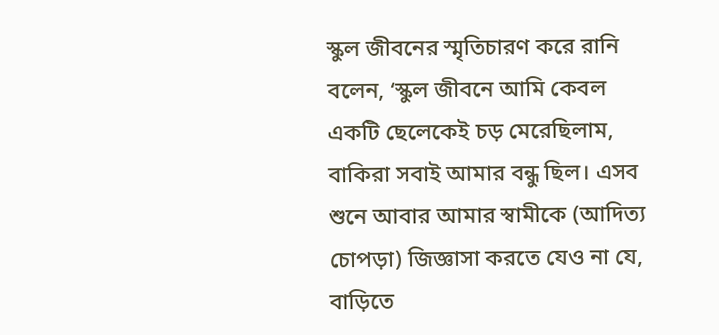স্কুল জীবনের স্মৃতিচারণ করে রানি বলেন, ‘স্কুল জীবনে আমি কেবল একটি ছেলেকেই চড় মেরেছিলাম, বাকিরা সবাই আমার বন্ধু ছিল। এসব শুনে আবার আমার স্বামীকে (আদিত্য চোপড়া) জিজ্ঞাসা করতে যেও না যে, বাড়িতে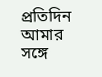প্রতিদিন আমার সঙ্গে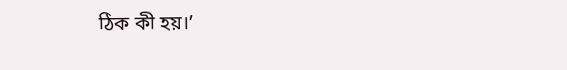ঠিক কী হয়।’